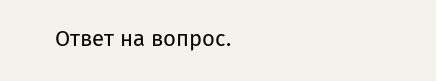Ответ на вопрос.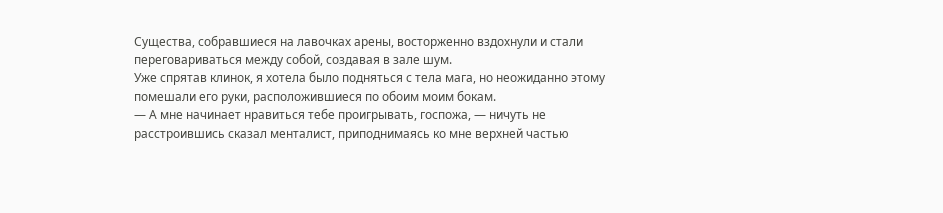Существа, собравшиеся на лавочках арены, восторженно вздохнули и стали переговариваться между собой, создавая в зале шум.
Уже спрятав клинок, я хотела было подняться с тела мага, но неожиданно этому помешали его руки, расположившиеся по обоим моим бокам.
— А мне начинает нравиться тебе проигрывать, госпожа, — ничуть не расстроившись сказал менталист, приподнимаясь ко мне верхней частью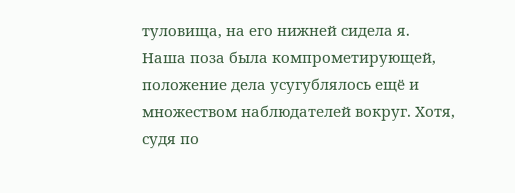туловища, на его нижней сидела я.
Наша поза была компрометирующей, положение дела усугублялось ещё и множеством наблюдателей вокруг. Хотя, судя по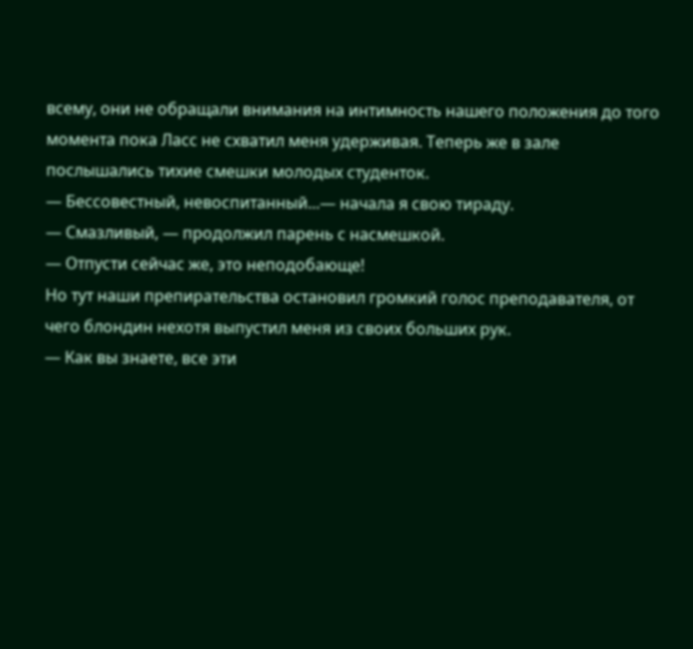всему, они не обращали внимания на интимность нашего положения до того момента пока Ласс не схватил меня удерживая. Теперь же в зале послышались тихие смешки молодых студенток.
— Бессовестный, невоспитанный...— начала я свою тираду.
— Смазливый, — продолжил парень с насмешкой.
— Отпусти сейчас же, это неподобающе!
Но тут наши препирательства остановил громкий голос преподавателя, от чего блондин нехотя выпустил меня из своих больших рук.
— Как вы знаете, все эти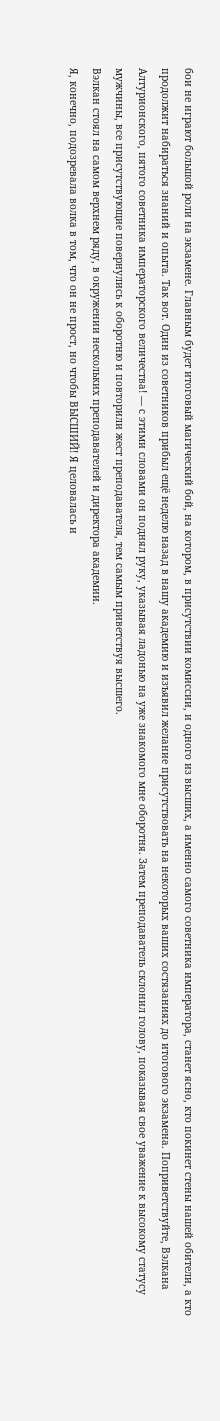бои не играют большой роли на экзамене. Главным будет итоговый магический бой, на котором, в присутствии комиссии, и одного из высших, а именно самого советника императора, станет ясно, кто покинет стены нашей обители, а кто продолжит набираться знаний и опыта. Так вот. Один из советников прибыл ещё неделю назад в нашу академию и изъявил желание присутствовать на некоторых ваших состязаниях до итогового экзамена. Поприветствуйте, Вэлкана Алтурионского, пятого советника императорского величества! — с этими словами он поднял руку, указывая ладонью на уже знакомого мне оборотня. Затем преподаватель склонил голову, показывая свое уважение к высокому статусу мужчины, все присутствующие повернулись к оборотню и повторили жест преподавателя, тем самым приветствуя высшего.
Вэлкан стоял на самом верхнем ряду, в окружении нескольких преподавателей и директора академии.
Я, конечно, подозревала волка в том, что он не прост, но чтобы ВЫСШИЙ! Я целовалась и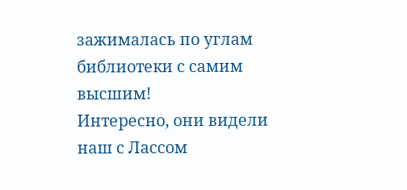зажималась по углам библиотеки с самим высшим!
Интересно, они видели наш с Лассом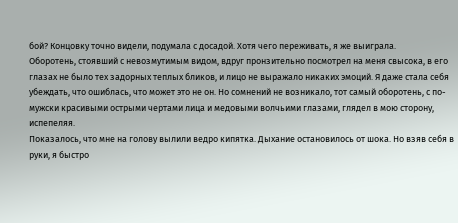бой? Концовку точно видели, подумала с досадой. Хотя чего переживать, я же выиграла.
Оборотень, стоявший с невозмутимым видом, вдруг пронзительно посмотрел на меня свысока, в его глазах не было тех задорных теплых бликов, и лицо не выражало никаких эмоций. Я даже стала себя убеждать, что ошиблась, что может это не он. Но сомнений не возникало, тот самый оборотень, с по-мужски красивыми острыми чертами лица и медовыми волчьими глазами, глядел в мою сторону, испепеляя.
Показалось, что мне на голову вылили ведро кипятка. Дыхание остановилось от шока. Но взяв себя в руки, я быстро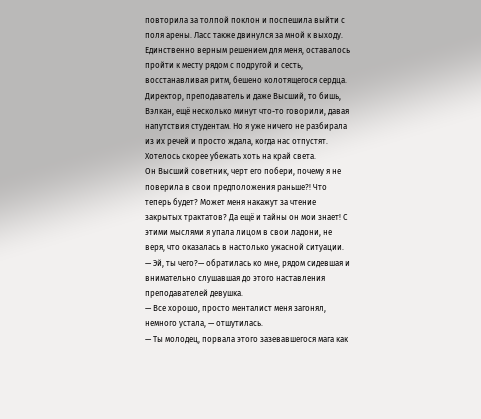повторила за толпой поклон и поспешила выйти с поля арены. Ласс также двинулся за мной к выходу.
Единственно верным решением для меня, оставалось пройти к месту рядом с подругой и сесть, восстанавливая ритм, бешено колотящегося сердца.
Директор, преподаватель и даже Высший, то бишь, Вэлкан, ещё несколько минут что-то говорили, давая напутствия студентам. Но я уже ничего не разбирала из их речей и просто ждала, когда нас отпустят. Хотелось скорее убежать хоть на край света.
Он Высший советник, черт его побери, почему я не поверила в свои предположения раньше?! Что теперь будет? Может меня накажут за чтение закрытых трактатов? Да ещё и тайны он мои знает! С этими мыслями я упала лицом в свои ладони, не веря, что оказалась в настолько ужасной ситуации.
— Эй, ты чего?— обратилась ко мне, рядом сидевшая и внимательно слушавшая до этого наставления преподавателей девушка.
— Все хорошо, просто менталист меня загонял, немного устала, — отшутилась.
— Ты молодец, порвала этого зазевавшегося мага как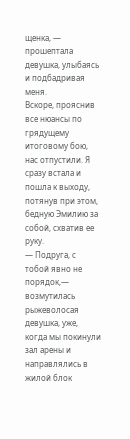щенка, — прошептала девушка, улыбаясь и подбадривая меня.
Вскоре, прояснив все нюансы по грядущему итоговому бою, нас отпустили. Я сразу встала и пошла к выходу, потянув при этом, бедную Эмилию за собой, схватив ее руку.
— Подруга, с тобой явно не порядок,— возмутилась рыжеволосая девушка, уже, когда мы покинули зал арены и направлялись в жилой блок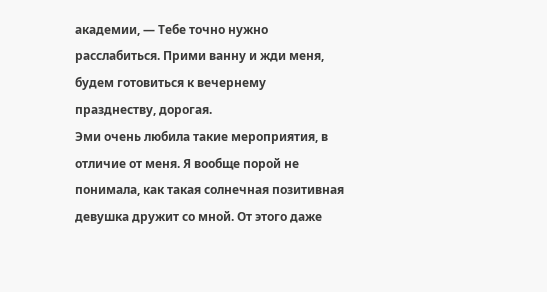академии, — Тебе точно нужно расслабиться. Прими ванну и жди меня, будем готовиться к вечернему празднеству, дорогая.
Эми очень любила такие мероприятия, в отличие от меня. Я вообще порой не понимала, как такая солнечная позитивная девушка дружит со мной. От этого даже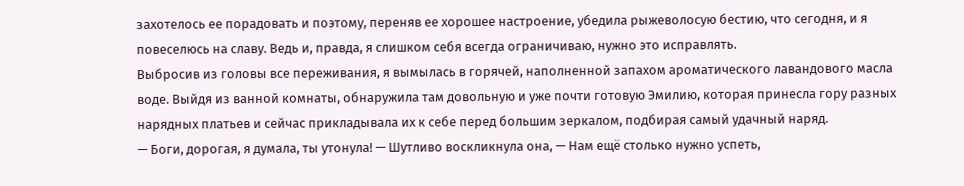захотелось ее порадовать и поэтому, переняв ее хорошее настроение, убедила рыжеволосую бестию, что сегодня, и я повеселюсь на славу. Ведь и, правда, я слишком себя всегда ограничиваю, нужно это исправлять.
Выбросив из головы все переживания, я вымылась в горячей, наполненной запахом ароматического лавандового масла воде. Выйдя из ванной комнаты, обнаружила там довольную и уже почти готовую Эмилию, которая принесла гору разных нарядных платьев и сейчас прикладывала их к себе перед большим зеркалом, подбирая самый удачный наряд.
— Боги, дорогая, я думала, ты утонула! — Шутливо воскликнула она, — Нам ещё столько нужно успеть,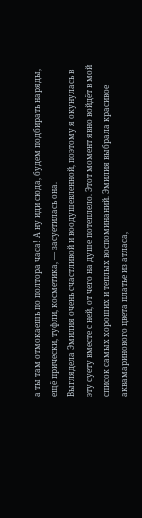а ты там отмокаешь по полтора часа! А ну иди сюда, будем подбирать наряды, ещё прически, туфли, косметика, — засуетилась она.
Выглядела Эмилия очень счастливой и воодушевленной, поэтому я окунулась в эту суету вместе с ней, от чего на душе потеплело. Этот момент явно войдёт в мой список самых хороших и теплых воспоминаний. Эмилия выбрала красивое аквамаринового цвета платье из атласа,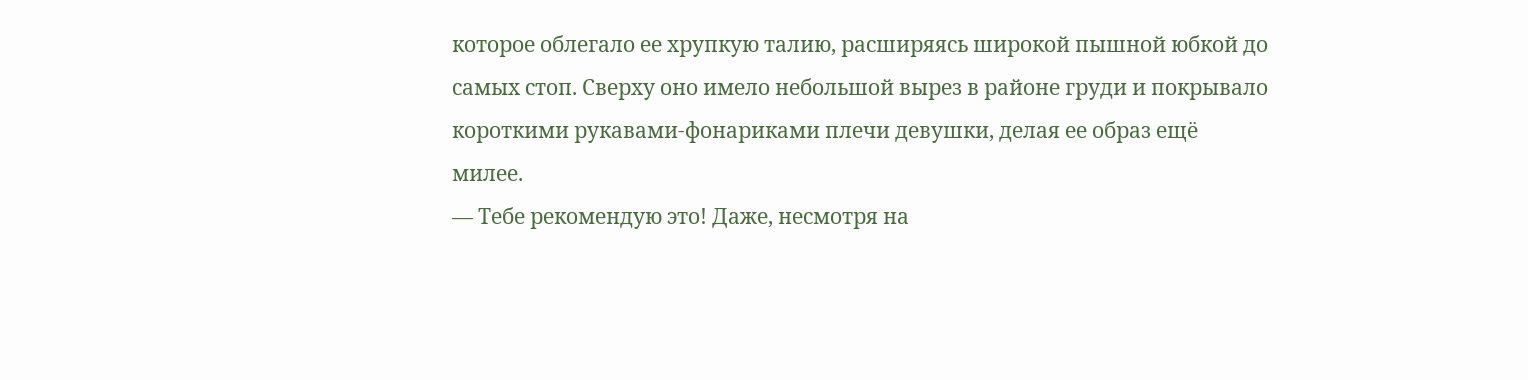которое облегало ее хрупкую талию, расширяясь широкой пышной юбкой до самых стоп. Сверху оно имело небольшой вырез в районе груди и покрывало короткими рукавами-фонариками плечи девушки, делая ее образ ещё милее.
— Тебе рекомендую это! Даже, несмотря на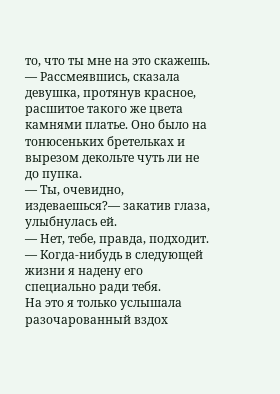то, что ты мне на это скажешь. — Рассмеявшись, сказала девушка, протянув красное, расшитое такого же цвета камнями платье. Оно было на тонюсеньких бретельках и вырезом декольте чуть ли не до пупка.
— Ты, очевидно, издеваешься?— закатив глаза, улыбнулась ей.
— Нет, тебе, правда, подходит.
— Когда-нибудь в следующей жизни я надену его специально ради тебя.
На это я только услышала разочарованный вздох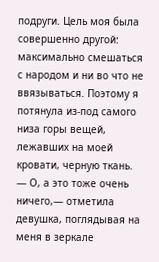подруги. Цель моя была совершенно другой: максимально смешаться с народом и ни во что не ввязываться. Поэтому я потянула из-под самого низа горы вещей, лежавших на моей кровати, черную ткань.
— О, а это тоже очень ничего,— отметила девушка, поглядывая на меня в зеркале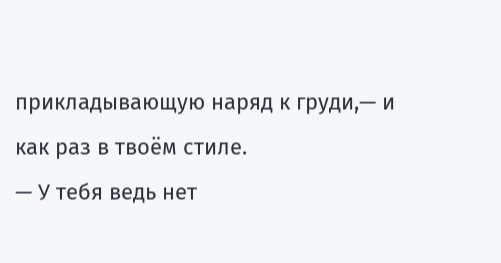прикладывающую наряд к груди,— и как раз в твоём стиле.
— У тебя ведь нет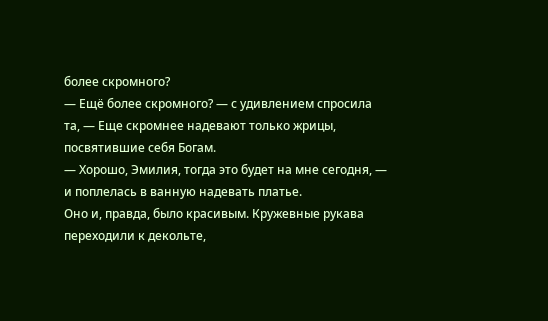более скромного?
— Ещё более скромного? — с удивлением спросила та, — Еще скромнее надевают только жрицы, посвятившие себя Богам.
— Хорошо, Эмилия, тогда это будет на мне сегодня, — и поплелась в ванную надевать платье.
Оно и, правда, было красивым. Кружевные рукава переходили к декольте,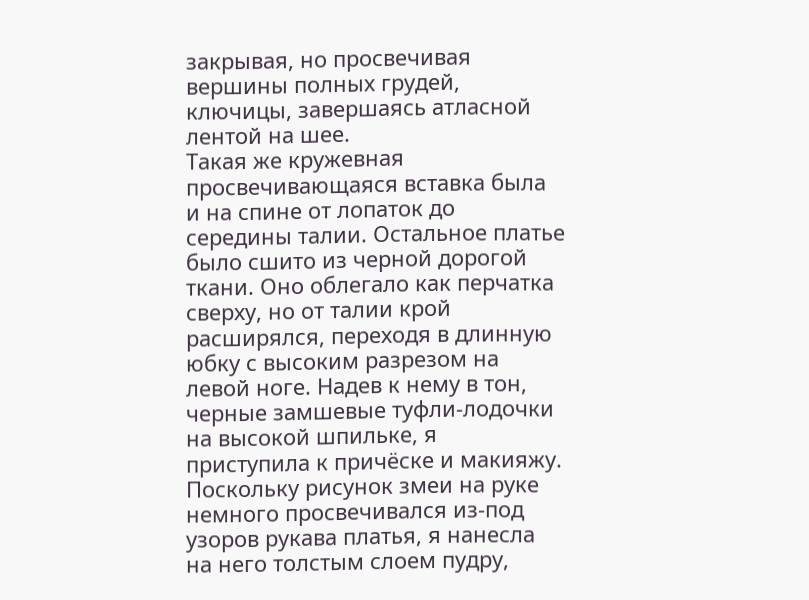закрывая, но просвечивая вершины полных грудей, ключицы, завершаясь атласной лентой на шее.
Такая же кружевная просвечивающаяся вставка была и на спине от лопаток до середины талии. Остальное платье было сшито из черной дорогой ткани. Оно облегало как перчатка сверху, но от талии крой расширялся, переходя в длинную юбку с высоким разрезом на левой ноге. Надев к нему в тон, черные замшевые туфли-лодочки на высокой шпильке, я приступила к причёске и макияжу.
Поскольку рисунок змеи на руке немного просвечивался из-под узоров рукава платья, я нанесла на него толстым слоем пудру,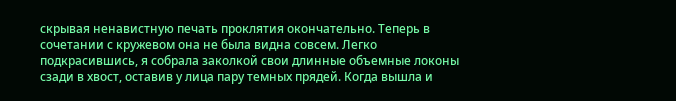скрывая ненавистную печать проклятия окончательно. Теперь в сочетании с кружевом она не была видна совсем. Легко подкрасившись, я собрала заколкой свои длинные объемные локоны сзади в хвост, оставив у лица пару темных прядей. Когда вышла и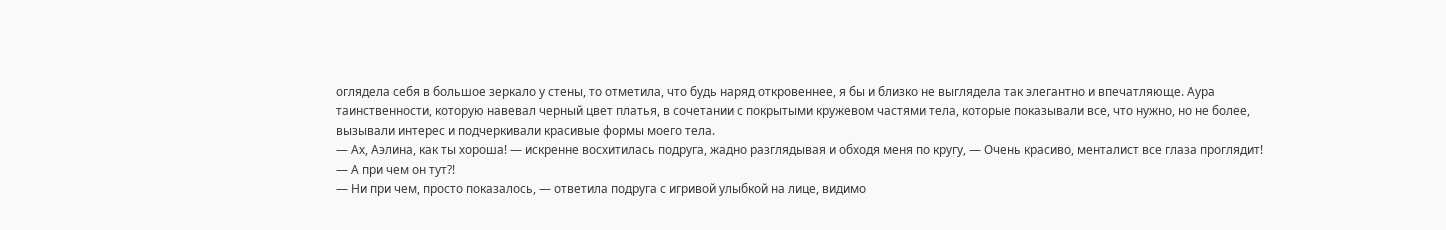оглядела себя в большое зеркало у стены, то отметила, что будь наряд откровеннее, я бы и близко не выглядела так элегантно и впечатляюще. Аура таинственности, которую навевал черный цвет платья, в сочетании с покрытыми кружевом частями тела, которые показывали все, что нужно, но не более, вызывали интерес и подчеркивали красивые формы моего тела.
— Ах, Аэлина, как ты хороша! — искренне восхитилась подруга, жадно разглядывая и обходя меня по кругу, — Очень красиво, менталист все глаза проглядит!
— А при чем он тут?!
— Ни при чем, просто показалось, — ответила подруга с игривой улыбкой на лице, видимо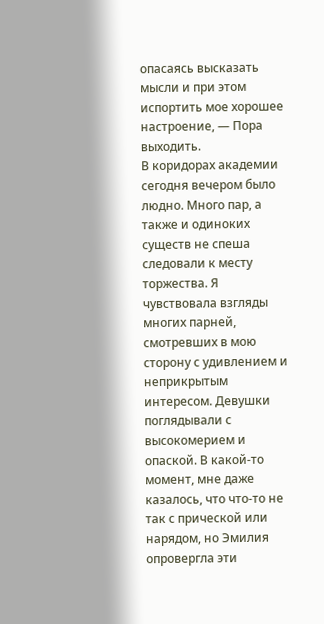опасаясь высказать мысли и при этом испортить мое хорошее настроение, — Пора выходить.
В коридорах академии сегодня вечером было людно. Много пар, а также и одиноких существ не спеша следовали к месту торжества. Я чувствовала взгляды многих парней, смотревших в мою сторону с удивлением и неприкрытым интересом. Девушки поглядывали с высокомерием и опаской. В какой-то момент, мне даже казалось, что что-то не так с прической или нарядом, но Эмилия опровергла эти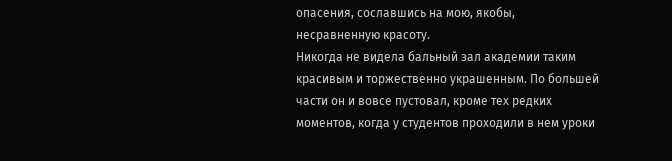опасения, сославшись на мою, якобы, несравненную красоту.
Никогда не видела бальный зал академии таким красивым и торжественно украшенным. По большей части он и вовсе пустовал, кроме тех редких моментов, когда у студентов проходили в нем уроки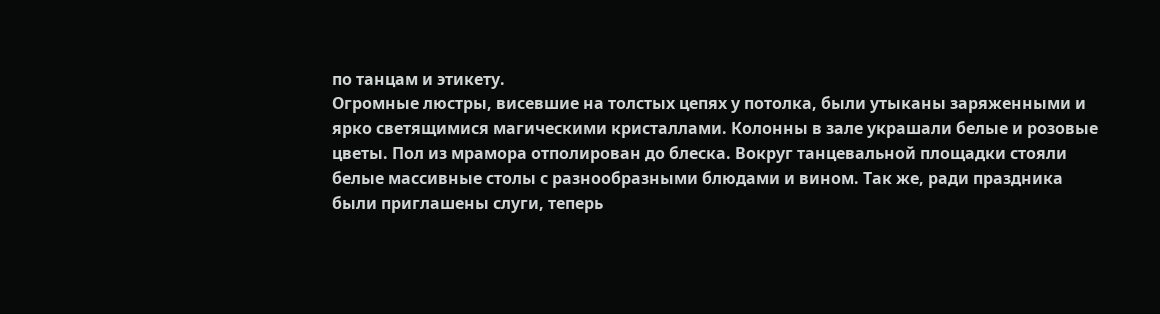по танцам и этикету.
Огромные люстры, висевшие на толстых цепях у потолка, были утыканы заряженными и ярко светящимися магическими кристаллами. Колонны в зале украшали белые и розовые цветы. Пол из мрамора отполирован до блеска. Вокруг танцевальной площадки стояли белые массивные столы с разнообразными блюдами и вином. Так же, ради праздника были приглашены слуги, теперь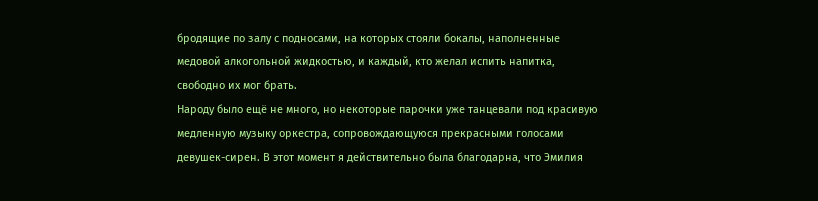бродящие по залу с подносами, на которых стояли бокалы, наполненные медовой алкогольной жидкостью, и каждый, кто желал испить напитка, свободно их мог брать.
Народу было ещё не много, но некоторые парочки уже танцевали под красивую медленную музыку оркестра, сопровождающуюся прекрасными голосами девушек-сирен. В этот момент я действительно была благодарна, что Эмилия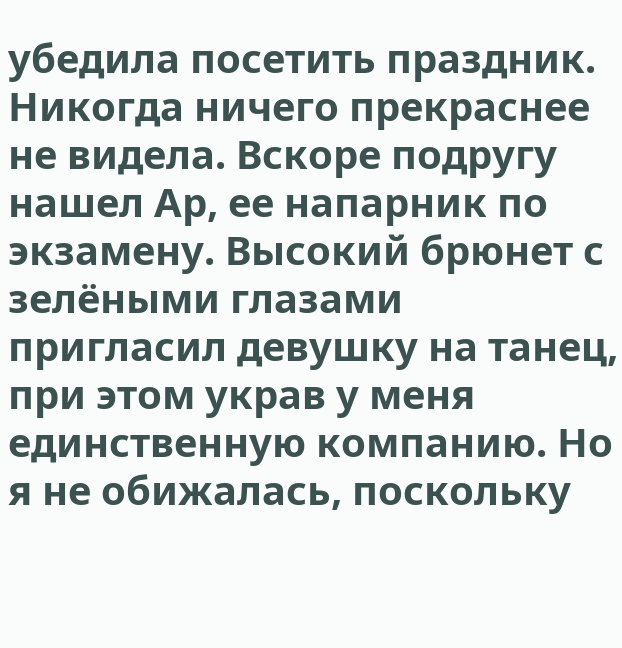убедила посетить праздник. Никогда ничего прекраснее не видела. Вскоре подругу нашел Ар, ее напарник по экзамену. Высокий брюнет с зелёными глазами пригласил девушку на танец, при этом украв у меня единственную компанию. Но я не обижалась, поскольку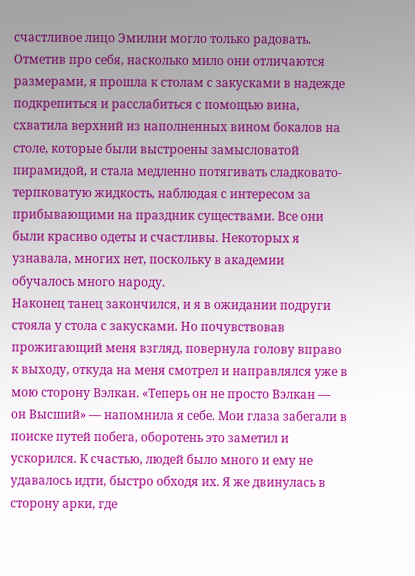счастливое лицо Эмилии могло только радовать. Отметив про себя, насколько мило они отличаются размерами, я прошла к столам с закусками в надежде подкрепиться и расслабиться с помощью вина, схватила верхний из наполненных вином бокалов на столе, которые были выстроены замысловатой пирамидой, и стала медленно потягивать сладковато-терпковатую жидкость, наблюдая с интересом за прибывающими на праздник существами. Все они были красиво одеты и счастливы. Некоторых я узнавала, многих нет, поскольку в академии обучалось много народу.
Наконец танец закончился, и я в ожидании подруги стояла у стола с закусками. Но почувствовав прожигающий меня взгляд, повернула голову вправо к выходу, откуда на меня смотрел и направлялся уже в мою сторону Вэлкан. «Теперь он не просто Вэлкан — он Высший» — напомнила я себе. Мои глаза забегали в поиске путей побега, оборотень это заметил и ускорился. К счастью, людей было много и ему не удавалось идти, быстро обходя их. Я же двинулась в сторону арки, где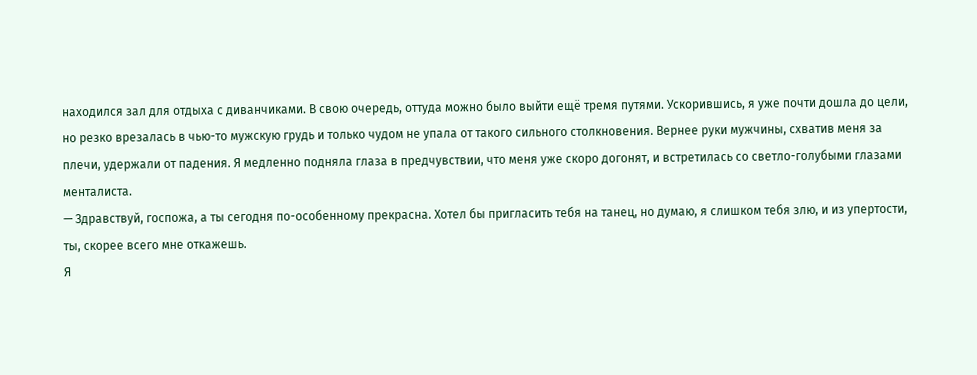находился зал для отдыха с диванчиками. В свою очередь, оттуда можно было выйти ещё тремя путями. Ускорившись, я уже почти дошла до цели, но резко врезалась в чью-то мужскую грудь и только чудом не упала от такого сильного столкновения. Вернее руки мужчины, схватив меня за плечи, удержали от падения. Я медленно подняла глаза в предчувствии, что меня уже скоро догонят, и встретилась со светло-голубыми глазами менталиста.
— Здравствуй, госпожа, а ты сегодня по-особенному прекрасна. Хотел бы пригласить тебя на танец, но думаю, я слишком тебя злю, и из упертости, ты, скорее всего мне откажешь.
Я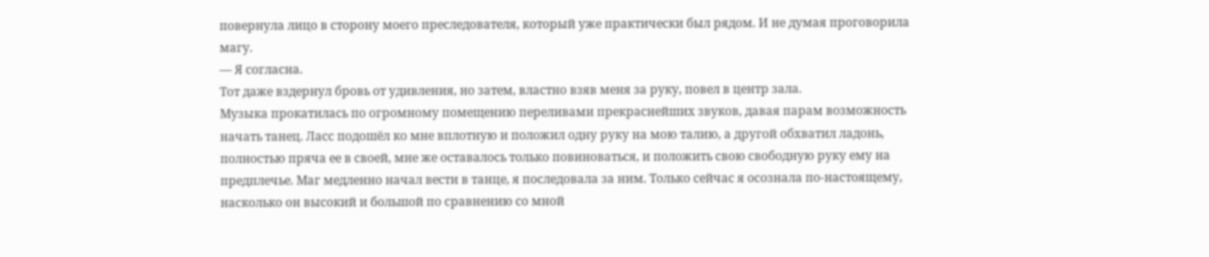повернула лицо в сторону моего преследователя, который уже практически был рядом. И не думая проговорила магу.
— Я согласна.
Тот даже вздернул бровь от удивления, но затем, властно взяв меня за руку, повел в центр зала.
Музыка прокатилась по огромному помещению переливами прекраснейших звуков, давая парам возможность начать танец. Ласс подошёл ко мне вплотную и положил одну руку на мою талию, а другой обхватил ладонь, полностью пряча ее в своей, мне же оставалось только повиноваться, и положить свою свободную руку ему на предплечье. Маг медленно начал вести в танце, я последовала за ним. Только сейчас я осознала по-настоящему, насколько он высокий и большой по сравнению со мной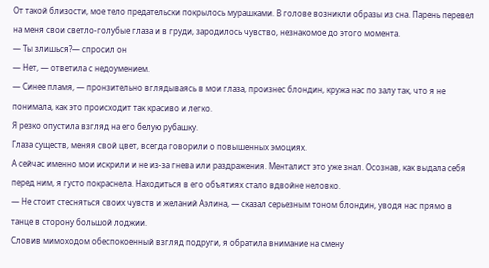От такой близости, мое тело предательски покрылось мурашками. В голове возникли образы из сна. Парень перевел на меня свои светло-голубые глаза и в груди, зародилось чувство, незнакомое до этого момента.
— Ты злишься?— спросил он
— Нет, — ответила с недоумением.
— Синее пламя, — пронзительно вглядываясь в мои глаза, произнес блондин, кружа нас по залу так, что я не понимала, как это происходит так красиво и легко.
Я резко опустила взгляд на его белую рубашку.
Глаза существ, меняя свой цвет, всегда говорили о повышенных эмоциях.
А сейчас именно мои искрили и не из-за гнева или раздражения. Менталист это уже знал. Осознав, как выдала себя перед ним, я густо покраснела. Находиться в его объятиях стало вдвойне неловко.
— Не стоит стесняться своих чувств и желаний Аэлина, — сказал серьезным тоном блондин, уводя нас прямо в танце в сторону большой лоджии.
Словив мимоходом обеспокоенный взгляд подруги, я обратила внимание на смену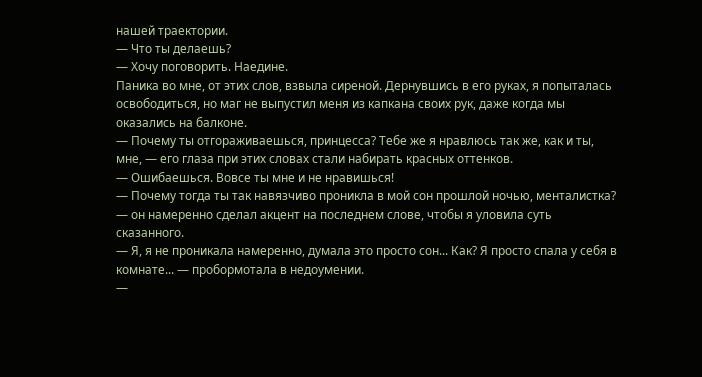нашей траектории.
— Что ты делаешь?
— Хочу поговорить. Наедине.
Паника во мне, от этих слов, взвыла сиреной. Дернувшись в его руках, я попыталась освободиться, но маг не выпустил меня из капкана своих рук, даже когда мы оказались на балконе.
— Почему ты отгораживаешься, принцесса? Тебе же я нравлюсь так же, как и ты, мне, — его глаза при этих словах стали набирать красных оттенков.
— Ошибаешься. Вовсе ты мне и не нравишься!
— Почему тогда ты так навязчиво проникла в мой сон прошлой ночью, менталистка? — он намеренно сделал акцент на последнем слове, чтобы я уловила суть сказанного.
— Я, я не проникала намеренно, думала это просто сон... Как? Я просто спала у себя в комнате... — пробормотала в недоумении.
—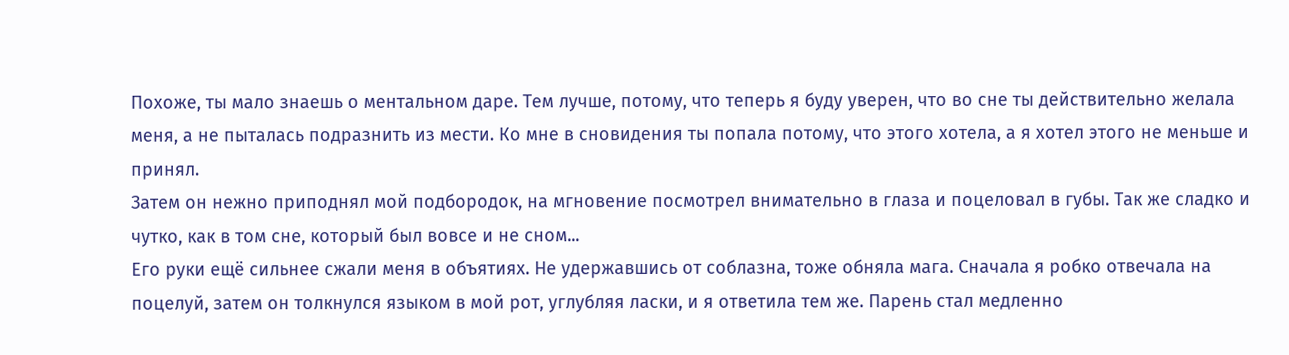Похоже, ты мало знаешь о ментальном даре. Тем лучше, потому, что теперь я буду уверен, что во сне ты действительно желала меня, а не пыталась подразнить из мести. Ко мне в сновидения ты попала потому, что этого хотела, а я хотел этого не меньше и принял.
Затем он нежно приподнял мой подбородок, на мгновение посмотрел внимательно в глаза и поцеловал в губы. Так же сладко и чутко, как в том сне, который был вовсе и не сном...
Его руки ещё сильнее сжали меня в объятиях. Не удержавшись от соблазна, тоже обняла мага. Сначала я робко отвечала на поцелуй, затем он толкнулся языком в мой рот, углубляя ласки, и я ответила тем же. Парень стал медленно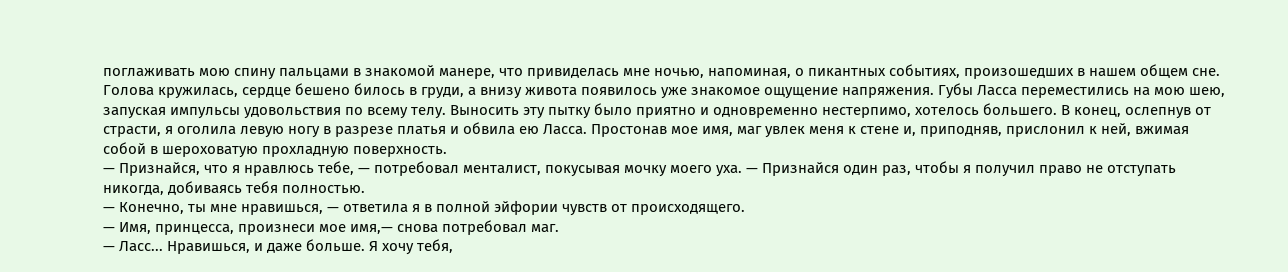поглаживать мою спину пальцами в знакомой манере, что привиделась мне ночью, напоминая, о пикантных событиях, произошедших в нашем общем сне. Голова кружилась, сердце бешено билось в груди, а внизу живота появилось уже знакомое ощущение напряжения. Губы Ласса переместились на мою шею, запуская импульсы удовольствия по всему телу. Выносить эту пытку было приятно и одновременно нестерпимо, хотелось большего. В конец, ослепнув от страсти, я оголила левую ногу в разрезе платья и обвила ею Ласса. Простонав мое имя, маг увлек меня к стене и, приподняв, прислонил к ней, вжимая собой в шероховатую прохладную поверхность.
— Признайся, что я нравлюсь тебе, — потребовал менталист, покусывая мочку моего уха. — Признайся один раз, чтобы я получил право не отступать никогда, добиваясь тебя полностью.
— Конечно, ты мне нравишься, — ответила я в полной эйфории чувств от происходящего.
— Имя, принцесса, произнеси мое имя,— снова потребовал маг.
— Ласс... Нравишься, и даже больше. Я хочу тебя,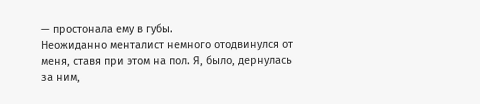— простонала ему в губы.
Неожиданно менталист немного отодвинулся от меня, ставя при этом на пол. Я, было, дернулась за ним,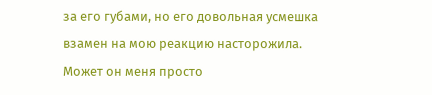за его губами, но его довольная усмешка взамен на мою реакцию насторожила. Может он меня просто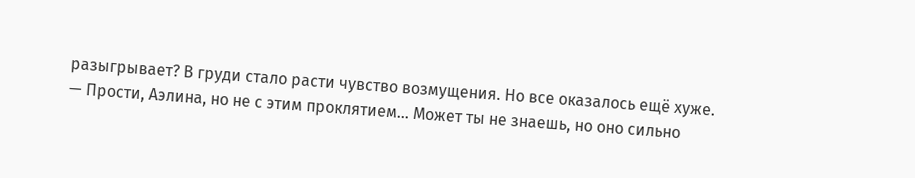разыгрывает? В груди стало расти чувство возмущения. Но все оказалось ещё хуже.
— Прости, Аэлина, но не с этим проклятием... Может ты не знаешь, но оно сильно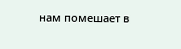нам помешает в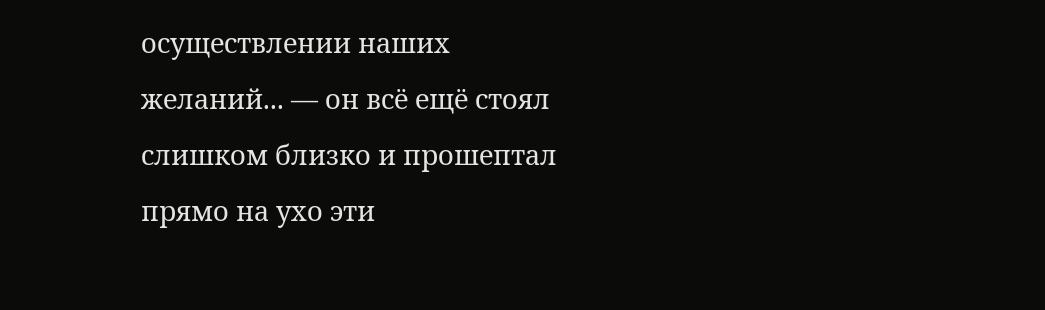осуществлении наших желаний... — он всё ещё стоял слишком близко и прошептал прямо на ухо эти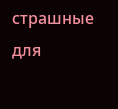страшные для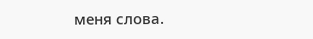меня слова.